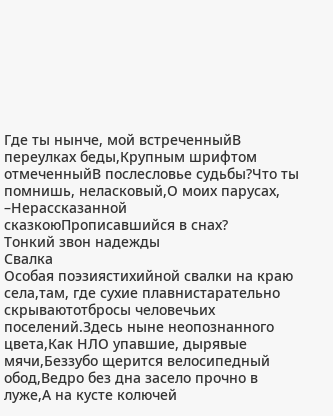Где ты нынче, мой встреченныйВ переулках беды,Крупным шрифтом отмеченныйВ послесловье судьбы?Что ты помнишь, неласковый,О моих парусах, –Нерассказанной сказкоюПрописавшийся в снах?
Тонкий звон надежды
Свалка
Особая поэзиястихийной свалки на краю села,там, где сухие плавнистарательно скрываютотбросы человечьих поселений.Здесь ныне неопознанного цвета,Как НЛО упавшие, дырявые мячи,Беззубо щерится велосипедный обод,Ведро без дна засело прочно в луже,А на кусте колючей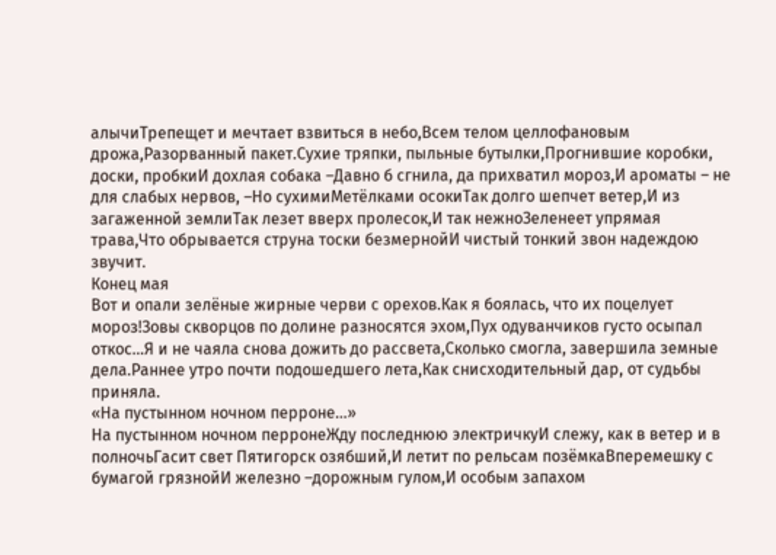алычиТрепещет и мечтает взвиться в небо,Всем телом целлофановым дрожа,Разорванный пакет.Сухие тряпки, пыльные бутылки,Прогнившие коробки, доски, пробкиИ дохлая собака –Давно б сгнила, да прихватил мороз,И ароматы – не для слабых нервов, –Но сухимиМетёлками осокиТак долго шепчет ветер,И из загаженной землиТак лезет вверх пролесок,И так нежноЗеленеет упрямая трава,Что обрывается струна тоски безмернойИ чистый тонкий звон надеждою звучит.
Конец мая
Вот и опали зелёные жирные черви с орехов.Как я боялась, что их поцелует мороз!Зовы скворцов по долине разносятся эхом,Пух одуванчиков густо осыпал откос…Я и не чаяла снова дожить до рассвета,Сколько смогла, завершила земные дела.Раннее утро почти подошедшего лета,Как снисходительный дар, от судьбы приняла.
«На пустынном ночном перроне…»
На пустынном ночном перронеЖду последнюю электричкуИ слежу, как в ветер и в полночьГасит свет Пятигорск озябший,И летит по рельсам позёмкаВперемешку с бумагой грязнойИ железно –дорожным гулом,И особым запахом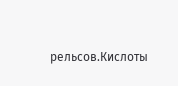рельсов.Кислоты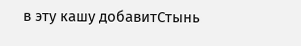в эту кашу добавитСтынь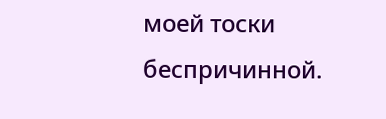моей тоски беспричинной.